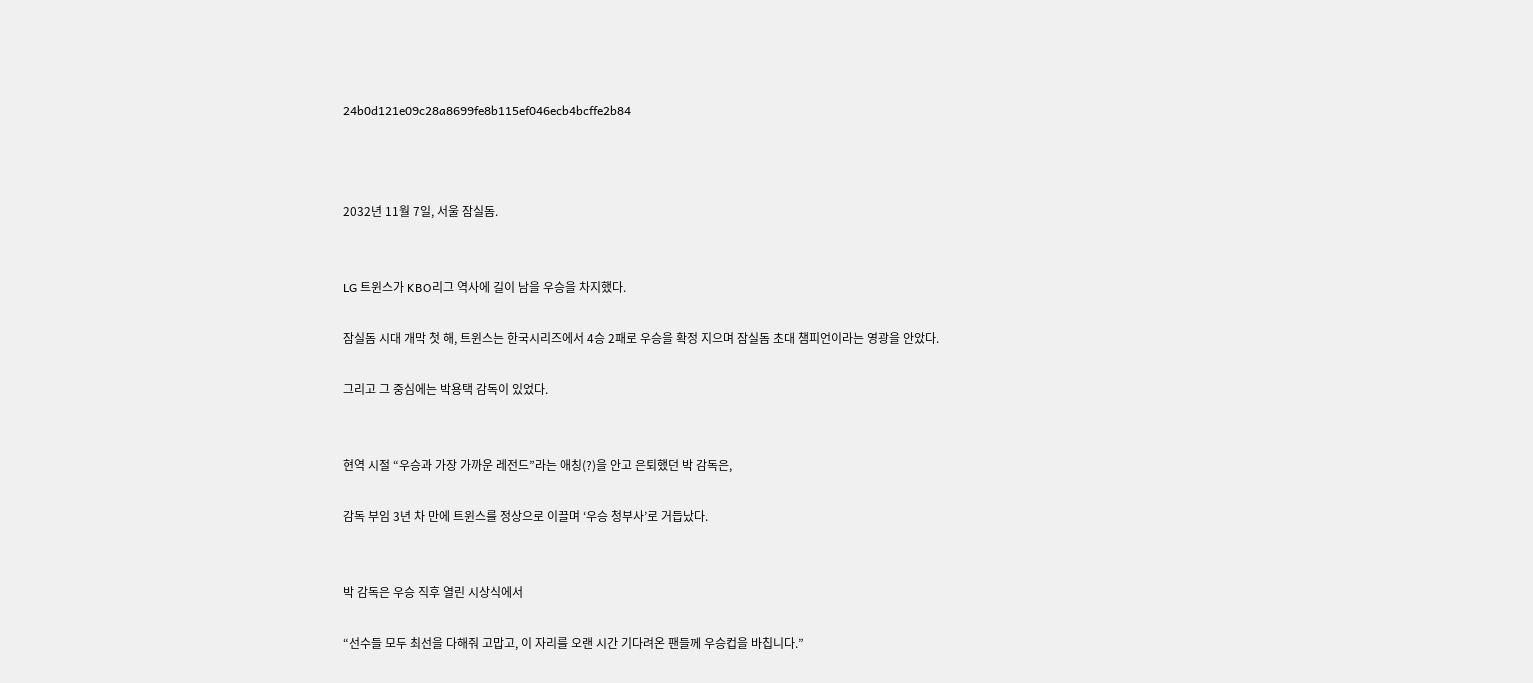24b0d121e09c28a8699fe8b115ef046ecb4bcffe2b84



2032년 11월 7일, 서울 잠실돔.


LG 트윈스가 KBO리그 역사에 길이 남을 우승을 차지했다.

잠실돔 시대 개막 첫 해, 트윈스는 한국시리즈에서 4승 2패로 우승을 확정 지으며 잠실돔 초대 챔피언이라는 영광을 안았다.

그리고 그 중심에는 박용택 감독이 있었다.


현역 시절 “우승과 가장 가까운 레전드”라는 애칭(?)을 안고 은퇴했던 박 감독은,

감독 부임 3년 차 만에 트윈스를 정상으로 이끌며 ‘우승 청부사’로 거듭났다.


박 감독은 우승 직후 열린 시상식에서

“선수들 모두 최선을 다해줘 고맙고, 이 자리를 오랜 시간 기다려온 팬들께 우승컵을 바칩니다.”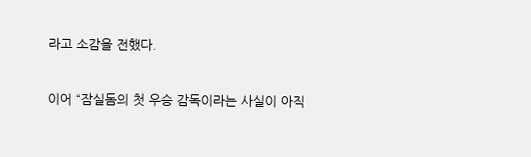라고 소감을 전했다.

이어 “잠실돔의 첫 우승 감독이라는 사실이 아직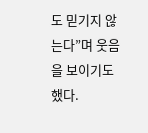도 믿기지 않는다”며 웃음을 보이기도 했다.